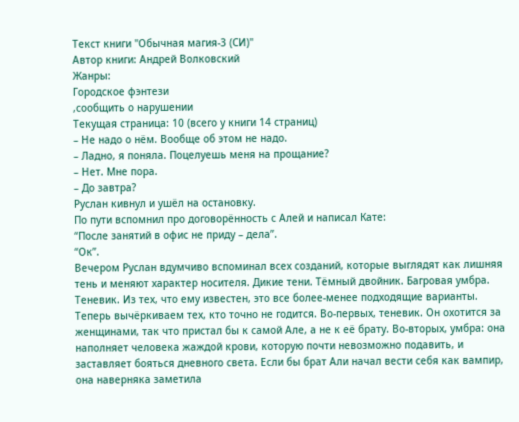Текст книги "Обычная магия-3 (СИ)"
Автор книги: Андрей Волковский
Жанры:
Городское фэнтези
,сообщить о нарушении
Текущая страница: 10 (всего у книги 14 страниц)
– Не надо о нём. Вообще об этом не надо.
– Ладно, я поняла. Поцелуешь меня на прощание?
– Нет. Мне пора.
– До завтра?
Руслан кивнул и ушёл на остановку.
По пути вспомнил про договорённость с Алей и написал Кате:
“После занятий в офис не приду – дела”.
“Ок”.
Вечером Руслан вдумчиво вспоминал всех созданий, которые выглядят как лишняя тень и меняют характер носителя. Дикие тени. Тёмный двойник. Багровая умбра. Теневик. Из тех, что ему известен, это все более-менее подходящие варианты.
Теперь вычёркиваем тех, кто точно не годится. Во-первых, теневик. Он охотится за женщинами, так что пристал бы к самой Але, а не к её брату. Во-вторых, умбра: она наполняет человека жаждой крови, которую почти невозможно подавить, и заставляет бояться дневного света. Если бы брат Али начал вести себя как вампир, она наверняка заметила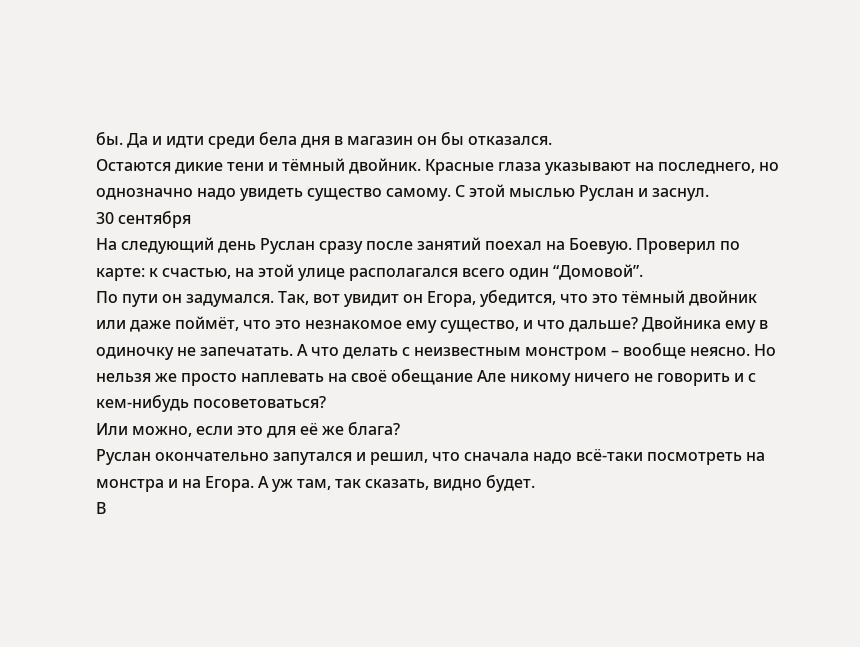бы. Да и идти среди бела дня в магазин он бы отказался.
Остаются дикие тени и тёмный двойник. Красные глаза указывают на последнего, но однозначно надо увидеть существо самому. С этой мыслью Руслан и заснул.
30 сентября
На следующий день Руслан сразу после занятий поехал на Боевую. Проверил по карте: к счастью, на этой улице располагался всего один “Домовой”.
По пути он задумался. Так, вот увидит он Егора, убедится, что это тёмный двойник или даже поймёт, что это незнакомое ему существо, и что дальше? Двойника ему в одиночку не запечатать. А что делать с неизвестным монстром – вообще неясно. Но нельзя же просто наплевать на своё обещание Але никому ничего не говорить и с кем-нибудь посоветоваться?
Или можно, если это для её же блага?
Руслан окончательно запутался и решил, что сначала надо всё-таки посмотреть на монстра и на Егора. А уж там, так сказать, видно будет.
В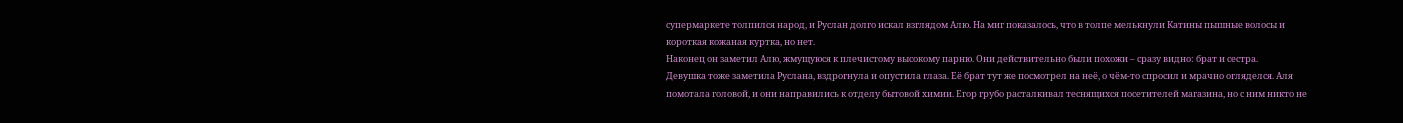супермаркете толпился народ, и Руслан долго искал взглядом Алю. На миг показалось, что в толпе мелькнули Катины пышные волосы и короткая кожаная куртка, но нет.
Наконец он заметил Алю, жмущуюся к плечистому высокому парню. Они действительно были похожи – сразу видно: брат и сестра.
Девушка тоже заметила Руслана, вздрогнула и опустила глаза. Её брат тут же посмотрел на неё, о чём-то спросил и мрачно огляделся. Аля помотала головой, и они направились к отделу бытовой химии. Егор грубо расталкивал теснящихся посетителей магазина, но с ним никто не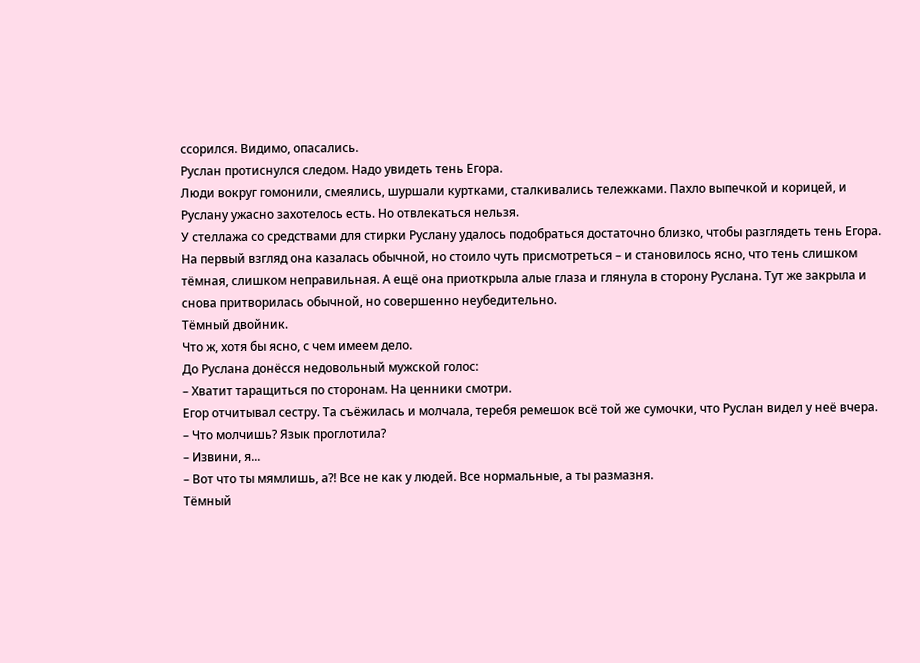ссорился. Видимо, опасались.
Руслан протиснулся следом. Надо увидеть тень Егора.
Люди вокруг гомонили, смеялись, шуршали куртками, сталкивались тележками. Пахло выпечкой и корицей, и Руслану ужасно захотелось есть. Но отвлекаться нельзя.
У стеллажа со средствами для стирки Руслану удалось подобраться достаточно близко, чтобы разглядеть тень Егора. На первый взгляд она казалась обычной, но стоило чуть присмотреться – и становилось ясно, что тень слишком тёмная, слишком неправильная. А ещё она приоткрыла алые глаза и глянула в сторону Руслана. Тут же закрыла и снова притворилась обычной, но совершенно неубедительно.
Тёмный двойник.
Что ж, хотя бы ясно, с чем имеем дело.
До Руслана донёсся недовольный мужской голос:
– Хватит таращиться по сторонам. На ценники смотри.
Егор отчитывал сестру. Та съёжилась и молчала, теребя ремешок всё той же сумочки, что Руслан видел у неё вчера.
– Что молчишь? Язык проглотила?
– Извини, я...
– Вот что ты мямлишь, а?! Все не как у людей. Все нормальные, а ты размазня.
Тёмный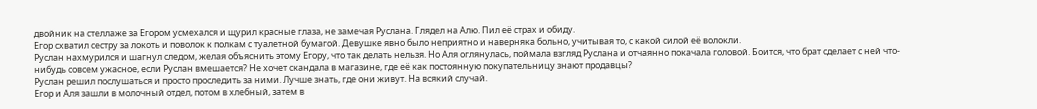двойник на стеллаже за Егором усмехался и щурил красные глаза, не замечая Руслана. Глядел на Алю. Пил её страх и обиду.
Егор схватил сестру за локоть и поволок к полкам с туалетной бумагой. Девушке явно было неприятно и наверняка больно, учитывая то, с какой силой её волокли.
Руслан нахмурился и шагнул следом, желая объяснить этому Егору, что так делать нельзя. Но Аля оглянулась, поймала взгляд Руслана и отчаянно покачала головой. Боится, что брат сделает с ней что-нибудь совсем ужасное, если Руслан вмешается? Не хочет скандала в магазине, где её как постоянную покупательницу знают продавцы?
Руслан решил послушаться и просто проследить за ними. Лучше знать, где они живут. На всякий случай.
Егор и Аля зашли в молочный отдел, потом в хлебный, затем в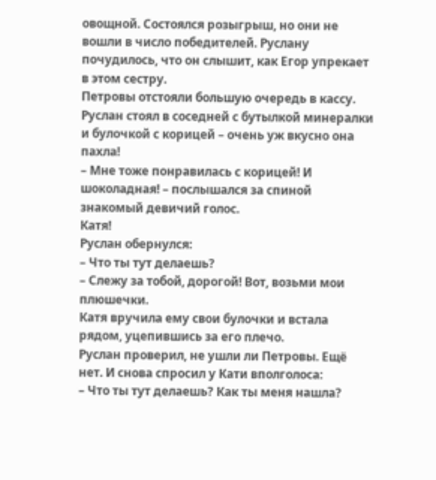овощной. Состоялся розыгрыш, но они не вошли в число победителей. Руслану почудилось, что он слышит, как Егор упрекает в этом сестру.
Петровы отстояли большую очередь в кассу. Руслан стоял в соседней с бутылкой минералки и булочкой с корицей – очень уж вкусно она пахла!
– Мне тоже понравилась с корицей! И шоколадная! – послышался за спиной знакомый девичий голос.
Катя!
Руслан обернулся:
– Что ты тут делаешь?
– Слежу за тобой, дорогой! Вот, возьми мои плюшечки.
Катя вручила ему свои булочки и встала рядом, уцепившись за его плечо.
Руслан проверил, не ушли ли Петровы. Ещё нет. И снова спросил у Кати вполголоса:
– Что ты тут делаешь? Как ты меня нашла?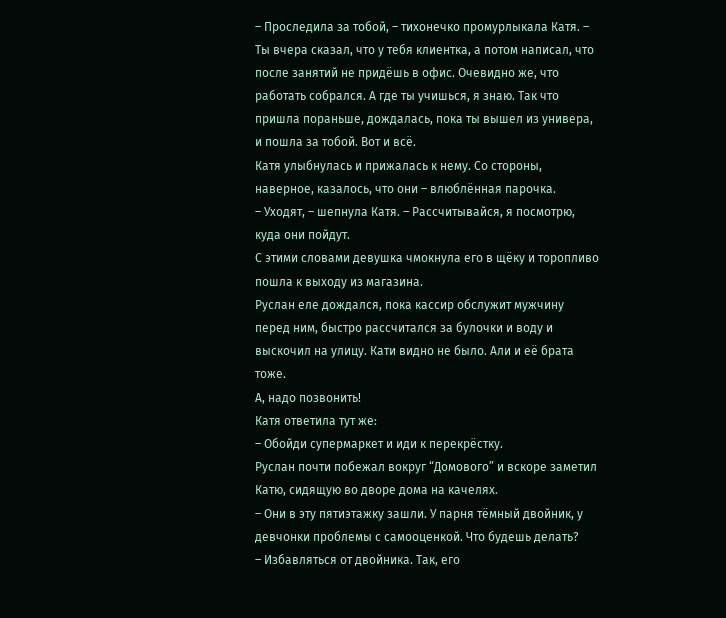– Проследила за тобой, – тихонечко промурлыкала Катя. – Ты вчера сказал, что у тебя клиентка, а потом написал, что после занятий не придёшь в офис. Очевидно же, что работать собрался. А где ты учишься, я знаю. Так что пришла пораньше, дождалась, пока ты вышел из универа, и пошла за тобой. Вот и всё.
Катя улыбнулась и прижалась к нему. Со стороны, наверное, казалось, что они – влюблённая парочка.
– Уходят, – шепнула Катя. – Рассчитывайся, я посмотрю, куда они пойдут.
С этими словами девушка чмокнула его в щёку и торопливо пошла к выходу из магазина.
Руслан еле дождался, пока кассир обслужит мужчину перед ним, быстро рассчитался за булочки и воду и выскочил на улицу. Кати видно не было. Али и её брата тоже.
А, надо позвонить!
Катя ответила тут же:
– Обойди супермаркет и иди к перекрёстку.
Руслан почти побежал вокруг “Домового” и вскоре заметил Катю, сидящую во дворе дома на качелях.
– Они в эту пятиэтажку зашли. У парня тёмный двойник, у девчонки проблемы с самооценкой. Что будешь делать?
– Избавляться от двойника. Так, его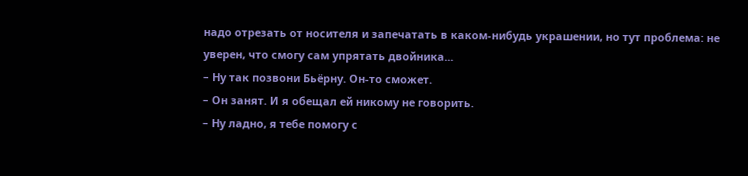надо отрезать от носителя и запечатать в каком-нибудь украшении, но тут проблема: не уверен, что смогу сам упрятать двойника...
– Ну так позвони Бьёрну. Он-то сможет.
– Он занят. И я обещал ей никому не говорить.
– Ну ладно, я тебе помогу с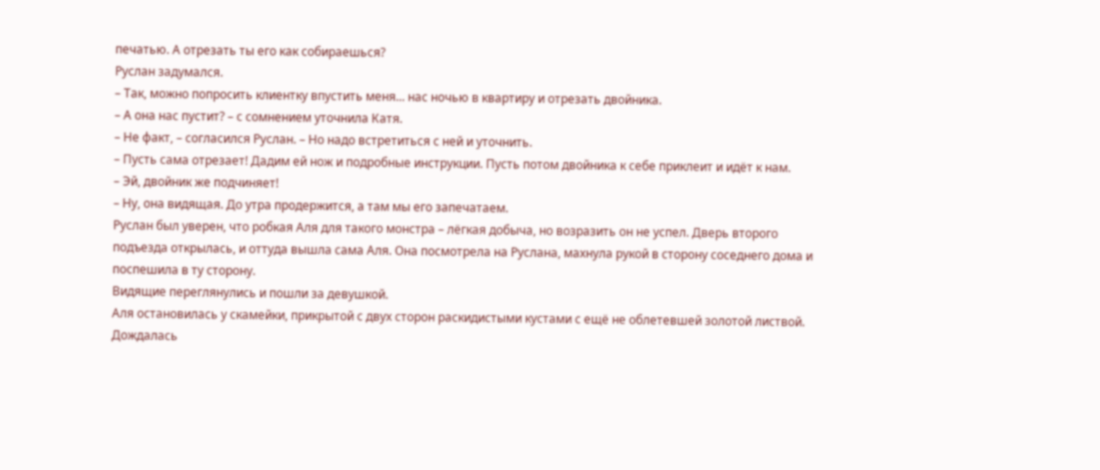печатью. А отрезать ты его как собираешься?
Руслан задумался.
– Так, можно попросить клиентку впустить меня... нас ночью в квартиру и отрезать двойника.
– А она нас пустит? – с сомнением уточнила Катя.
– Не факт, – согласился Руслан. – Но надо встретиться с ней и уточнить.
– Пусть сама отрезает! Дадим ей нож и подробные инструкции. Пусть потом двойника к себе приклеит и идёт к нам.
– Эй, двойник же подчиняет!
– Ну, она видящая. До утра продержится, а там мы его запечатаем.
Руслан был уверен, что робкая Аля для такого монстра – лёгкая добыча, но возразить он не успел. Дверь второго подъезда открылась, и оттуда вышла сама Аля. Она посмотрела на Руслана, махнула рукой в сторону соседнего дома и поспешила в ту сторону.
Видящие переглянулись и пошли за девушкой.
Аля остановилась у скамейки, прикрытой с двух сторон раскидистыми кустами с ещё не облетевшей золотой листвой.
Дождалась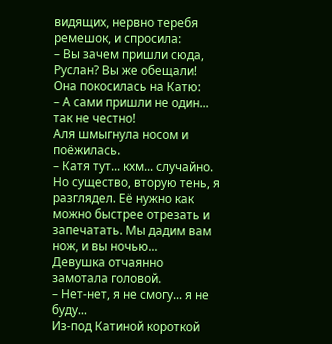видящих, нервно теребя ремешок, и спросила:
– Вы зачем пришли сюда, Руслан? Вы же обещали!
Она покосилась на Катю:
– А сами пришли не один... так не честно!
Аля шмыгнула носом и поёжилась.
– Катя тут... кхм... случайно. Но существо, вторую тень, я разглядел. Её нужно как можно быстрее отрезать и запечатать. Мы дадим вам нож, и вы ночью...
Девушка отчаянно замотала головой.
– Нет-нет, я не смогу... я не буду...
Из-под Катиной короткой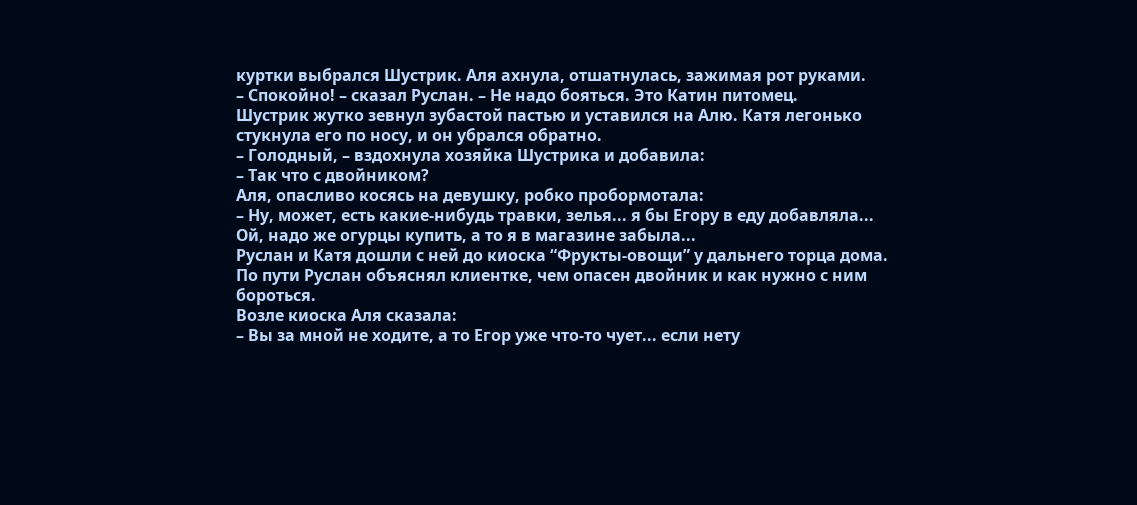куртки выбрался Шустрик. Аля ахнула, отшатнулась, зажимая рот руками.
– Спокойно! – сказал Руслан. – Не надо бояться. Это Катин питомец.
Шустрик жутко зевнул зубастой пастью и уставился на Алю. Катя легонько стукнула его по носу, и он убрался обратно.
– Голодный, – вздохнула хозяйка Шустрика и добавила:
– Так что с двойником?
Аля, опасливо косясь на девушку, робко пробормотала:
– Ну, может, есть какие-нибудь травки, зелья... я бы Егору в еду добавляла... Ой, надо же огурцы купить, а то я в магазине забыла...
Руслан и Катя дошли с ней до киоска “Фрукты-овощи” у дальнего торца дома. По пути Руслан объяснял клиентке, чем опасен двойник и как нужно с ним бороться.
Возле киоска Аля сказала:
– Вы за мной не ходите, а то Егор уже что-то чует... если нету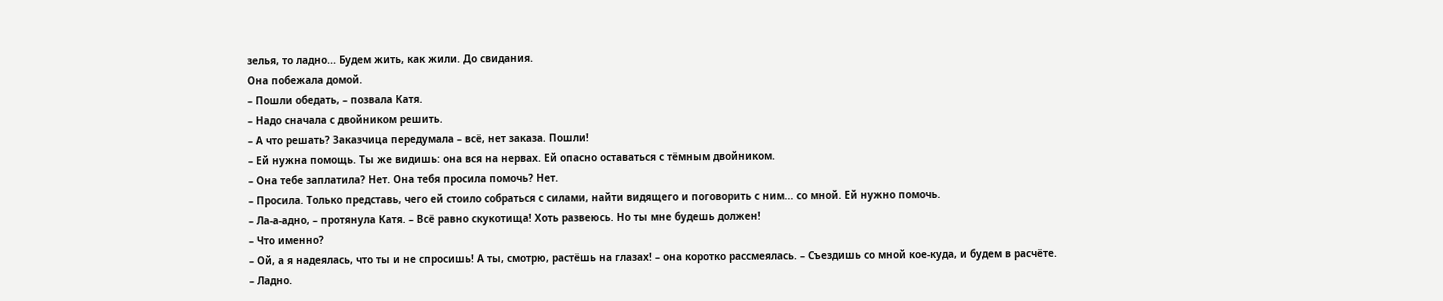зелья, то ладно... Будем жить, как жили. До свидания.
Она побежала домой.
– Пошли обедать, – позвала Катя.
– Надо сначала с двойником решить.
– А что решать? Заказчица передумала – всё, нет заказа. Пошли!
– Ей нужна помощь. Ты же видишь: она вся на нервах. Ей опасно оставаться с тёмным двойником.
– Она тебе заплатила? Нет. Она тебя просила помочь? Нет.
– Просила. Только представь, чего ей стоило собраться с силами, найти видящего и поговорить с ним... со мной. Ей нужно помочь.
– Ла-а-адно, – протянула Катя. – Всё равно скукотища! Хоть развеюсь. Но ты мне будешь должен!
– Что именно?
– Ой, а я надеялась, что ты и не спросишь! А ты, смотрю, растёшь на глазах! – она коротко рассмеялась. – Съездишь со мной кое-куда, и будем в расчёте.
– Ладно.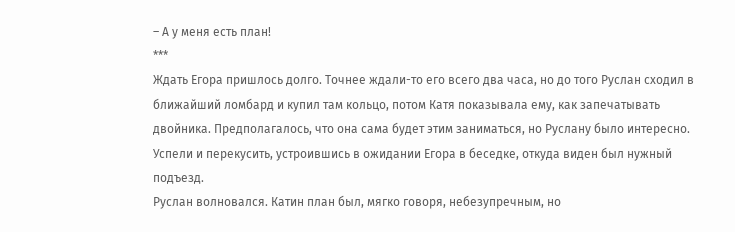– А у меня есть план!
***
Ждать Егора пришлось долго. Точнее ждали-то его всего два часа, но до того Руслан сходил в ближайший ломбард и купил там кольцо, потом Катя показывала ему, как запечатывать двойника. Предполагалось, что она сама будет этим заниматься, но Руслану было интересно.
Успели и перекусить, устроившись в ожидании Егора в беседке, откуда виден был нужный подъезд.
Руслан волновался. Катин план был, мягко говоря, небезупречным, но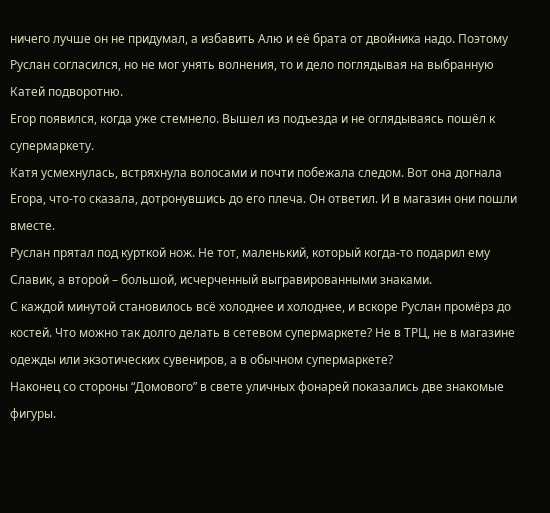ничего лучше он не придумал, а избавить Алю и её брата от двойника надо. Поэтому Руслан согласился, но не мог унять волнения, то и дело поглядывая на выбранную Катей подворотню.
Егор появился, когда уже стемнело. Вышел из подъезда и не оглядываясь пошёл к супермаркету.
Катя усмехнулась, встряхнула волосами и почти побежала следом. Вот она догнала Егора, что-то сказала, дотронувшись до его плеча. Он ответил. И в магазин они пошли вместе.
Руслан прятал под курткой нож. Не тот, маленький, который когда-то подарил ему Славик, а второй – большой, исчерченный выгравированными знаками.
С каждой минутой становилось всё холоднее и холоднее, и вскоре Руслан промёрз до костей. Что можно так долго делать в сетевом супермаркете? Не в ТРЦ, не в магазине одежды или экзотических сувениров, а в обычном супермаркете?
Наконец со стороны “Домового” в свете уличных фонарей показались две знакомые фигуры.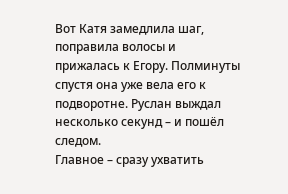Вот Катя замедлила шаг, поправила волосы и прижалась к Егору. Полминуты спустя она уже вела его к подворотне. Руслан выждал несколько секунд – и пошёл следом.
Главное – сразу ухватить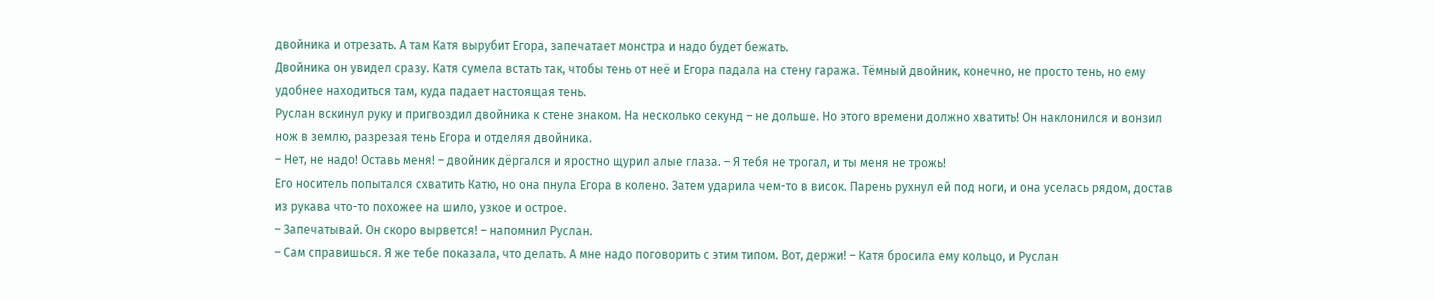двойника и отрезать. А там Катя вырубит Егора, запечатает монстра и надо будет бежать.
Двойника он увидел сразу. Катя сумела встать так, чтобы тень от неё и Егора падала на стену гаража. Тёмный двойник, конечно, не просто тень, но ему удобнее находиться там, куда падает настоящая тень.
Руслан вскинул руку и пригвоздил двойника к стене знаком. На несколько секунд – не дольше. Но этого времени должно хватить! Он наклонился и вонзил нож в землю, разрезая тень Егора и отделяя двойника.
– Нет, не надо! Оставь меня! – двойник дёргался и яростно щурил алые глаза. – Я тебя не трогал, и ты меня не трожь!
Его носитель попытался схватить Катю, но она пнула Егора в колено. Затем ударила чем-то в висок. Парень рухнул ей под ноги, и она уселась рядом, достав из рукава что-то похожее на шило, узкое и острое.
– Запечатывай. Он скоро вырвется! – напомнил Руслан.
– Сам справишься. Я же тебе показала, что делать. А мне надо поговорить с этим типом. Вот, держи! – Катя бросила ему кольцо, и Руслан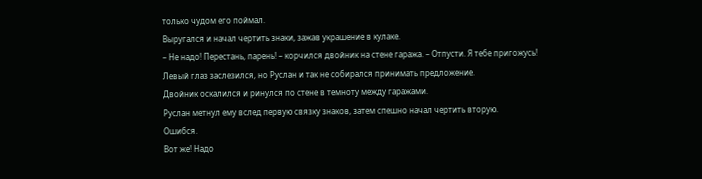только чудом его поймал.
Выругался и начал чертить знаки, зажав украшение в кулаке.
– Не надо! Перестань, парень! – корчился двойник на стене гаража. – Отпусти. Я тебе пригожусь!
Левый глаз заслезился, но Руслан и так не собирался принимать предложение.
Двойник оскалился и ринулся по стене в темноту между гаражами.
Руслан метнул ему вслед первую связку знаков, затем спешно начал чертить вторую.
Ошибся.
Вот же! Надо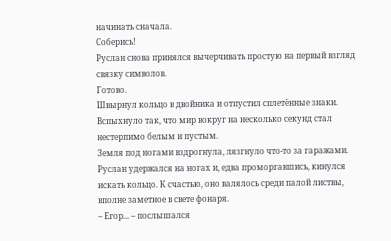начинать сначала.
Соберись!
Руслан снова принялся вычерчивать простую на первый взгляд связку символов.
Готово.
Швырнул кольцо в двойника и отпустил сплетённые знаки. Вспыхнуло так, что мир вокруг на несколько секунд стал нестерпимо белым и пустым.
Земля под ногами вздрогнула, лязгнуло что-то за гаражами.
Руслан удержался на ногах и, едва проморгавшись, кинулся искать кольцо. К счастью, оно валялось среди палой листвы, вполне заметное в свете фонаря.
– Егор... – послышался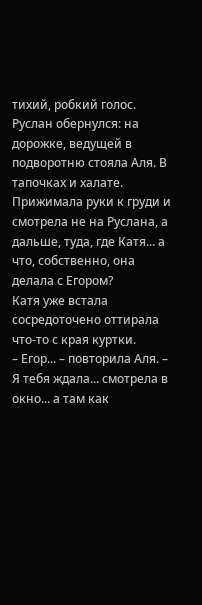тихий, робкий голос.
Руслан обернулся: на дорожке, ведущей в подворотню стояла Аля. В тапочках и халате. Прижимала руки к груди и смотрела не на Руслана, а дальше, туда, где Катя... а что, собственно, она делала с Егором?
Катя уже встала сосредоточено оттирала что-то с края куртки.
– Егор... – повторила Аля. – Я тебя ждала... смотрела в окно... а там как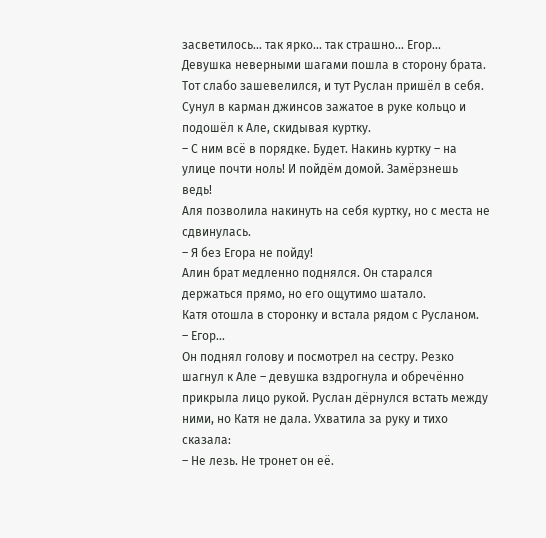засветилось... так ярко... так страшно... Егор...
Девушка неверными шагами пошла в сторону брата. Тот слабо зашевелился, и тут Руслан пришёл в себя. Сунул в карман джинсов зажатое в руке кольцо и подошёл к Але, скидывая куртку.
– С ним всё в порядке. Будет. Накинь куртку – на улице почти ноль! И пойдём домой. Замёрзнешь ведь!
Аля позволила накинуть на себя куртку, но с места не сдвинулась.
– Я без Егора не пойду!
Алин брат медленно поднялся. Он старался держаться прямо, но его ощутимо шатало.
Катя отошла в сторонку и встала рядом с Русланом.
– Егор...
Он поднял голову и посмотрел на сестру. Резко шагнул к Але – девушка вздрогнула и обречённо прикрыла лицо рукой. Руслан дёрнулся встать между ними, но Катя не дала. Ухватила за руку и тихо сказала:
– Не лезь. Не тронет он её.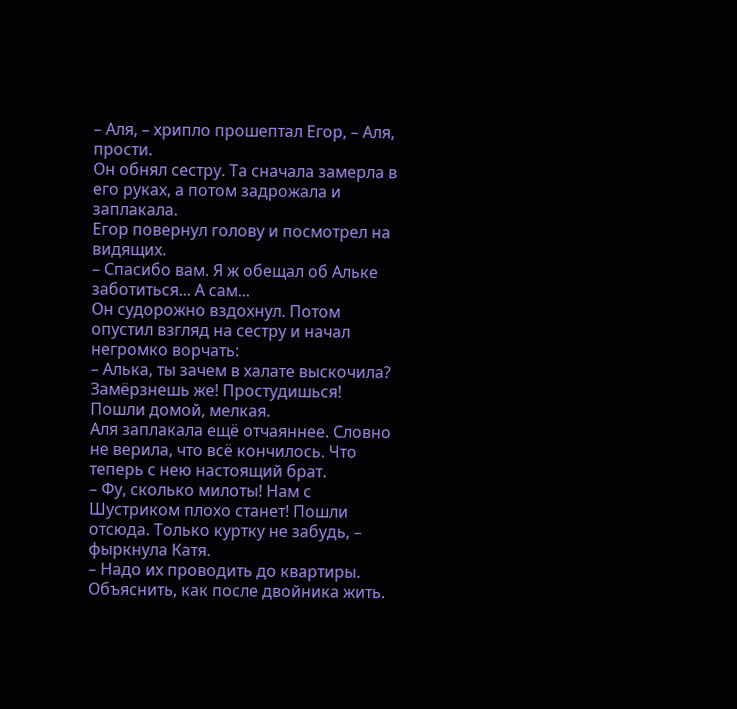– Аля, – хрипло прошептал Егор, – Аля, прости.
Он обнял сестру. Та сначала замерла в его руках, а потом задрожала и заплакала.
Егор повернул голову и посмотрел на видящих.
– Спасибо вам. Я ж обещал об Альке заботиться... А сам...
Он судорожно вздохнул. Потом опустил взгляд на сестру и начал негромко ворчать:
– Алька, ты зачем в халате выскочила? Замёрзнешь же! Простудишься! Пошли домой, мелкая.
Аля заплакала ещё отчаяннее. Словно не верила, что всё кончилось. Что теперь с нею настоящий брат.
– Фу, сколько милоты! Нам с Шустриком плохо станет! Пошли отсюда. Только куртку не забудь, – фыркнула Катя.
– Надо их проводить до квартиры. Объяснить, как после двойника жить.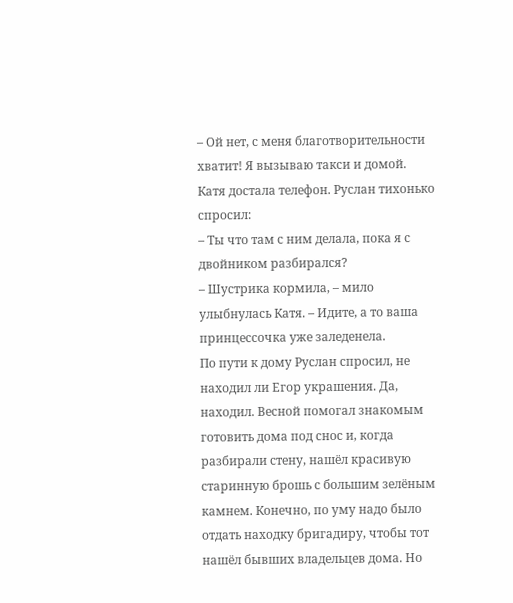– Ой нет, с меня благотворительности хватит! Я вызываю такси и домой.
Катя достала телефон. Руслан тихонько спросил:
– Ты что там с ним делала, пока я с двойником разбирался?
– Шустрика кормила, – мило улыбнулась Катя. – Идите, а то ваша принцессочка уже заледенела.
По пути к дому Руслан спросил, не находил ли Егор украшения. Да, находил. Весной помогал знакомым готовить дома под снос и, когда разбирали стену, нашёл красивую старинную брошь с большим зелёным камнем. Конечно, по уму надо было отдать находку бригадиру, чтобы тот нашёл бывших владельцев дома. Но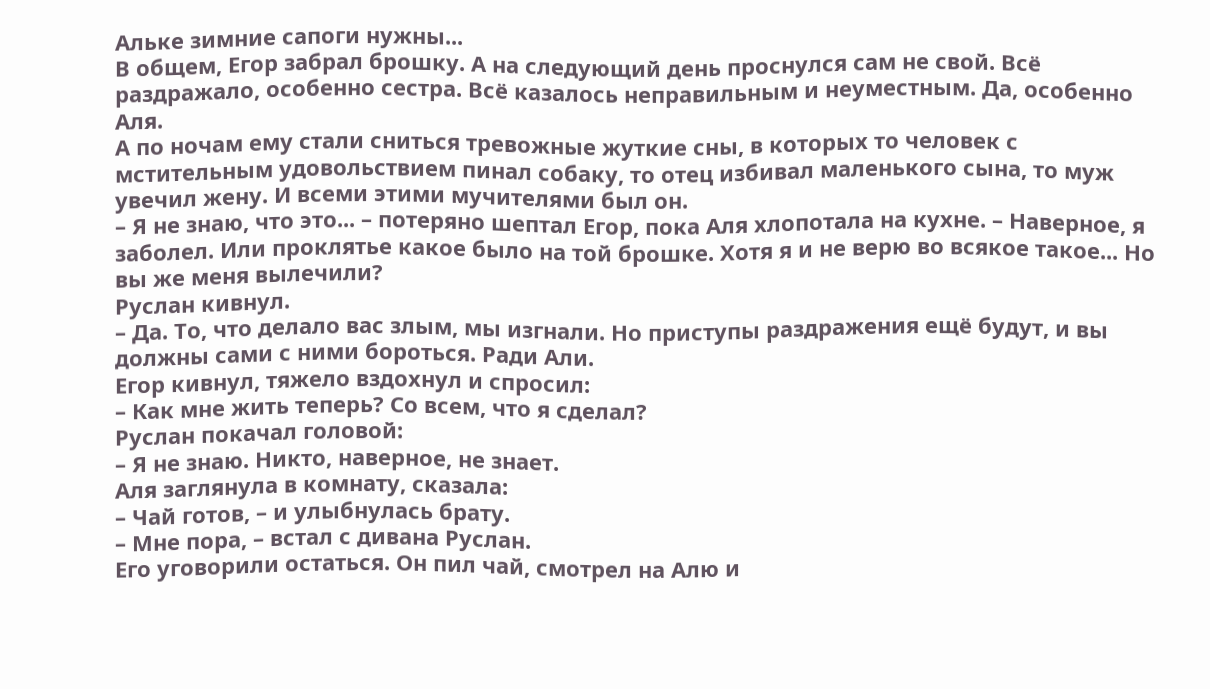Альке зимние сапоги нужны...
В общем, Егор забрал брошку. А на следующий день проснулся сам не свой. Всё раздражало, особенно сестра. Всё казалось неправильным и неуместным. Да, особенно Аля.
А по ночам ему стали сниться тревожные жуткие сны, в которых то человек с мстительным удовольствием пинал собаку, то отец избивал маленького сына, то муж увечил жену. И всеми этими мучителями был он.
– Я не знаю, что это... – потеряно шептал Егор, пока Аля хлопотала на кухне. – Наверное, я заболел. Или проклятье какое было на той брошке. Хотя я и не верю во всякое такое... Но вы же меня вылечили?
Руслан кивнул.
– Да. То, что делало вас злым, мы изгнали. Но приступы раздражения ещё будут, и вы должны сами с ними бороться. Ради Али.
Егор кивнул, тяжело вздохнул и спросил:
– Как мне жить теперь? Со всем, что я сделал?
Руслан покачал головой:
– Я не знаю. Никто, наверное, не знает.
Аля заглянула в комнату, сказала:
– Чай готов, – и улыбнулась брату.
– Мне пора, – встал с дивана Руслан.
Его уговорили остаться. Он пил чай, смотрел на Алю и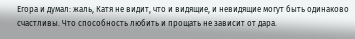Егора и думал: жаль, Катя не видит, что и видящие, и невидящие могут быть одинаково счастливы. Что способность любить и прощать не зависит от дара.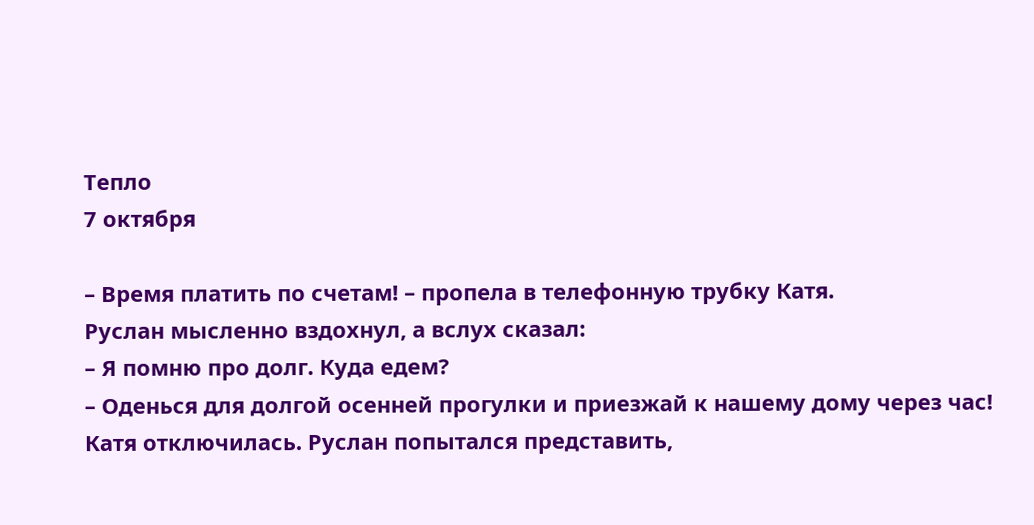Тепло
7 октября

– Время платить по счетам! – пропела в телефонную трубку Катя.
Руслан мысленно вздохнул, а вслух сказал:
– Я помню про долг. Куда едем?
– Оденься для долгой осенней прогулки и приезжай к нашему дому через час!
Катя отключилась. Руслан попытался представить,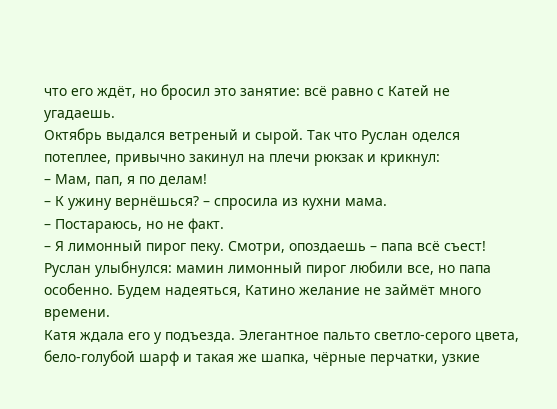что его ждёт, но бросил это занятие: всё равно с Катей не угадаешь.
Октябрь выдался ветреный и сырой. Так что Руслан оделся потеплее, привычно закинул на плечи рюкзак и крикнул:
– Мам, пап, я по делам!
– К ужину вернёшься? – спросила из кухни мама.
– Постараюсь, но не факт.
– Я лимонный пирог пеку. Смотри, опоздаешь – папа всё съест!
Руслан улыбнулся: мамин лимонный пирог любили все, но папа особенно. Будем надеяться, Катино желание не займёт много времени.
Катя ждала его у подъезда. Элегантное пальто светло-серого цвета, бело-голубой шарф и такая же шапка, чёрные перчатки, узкие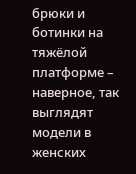брюки и ботинки на тяжёлой платформе – наверное, так выглядят модели в женских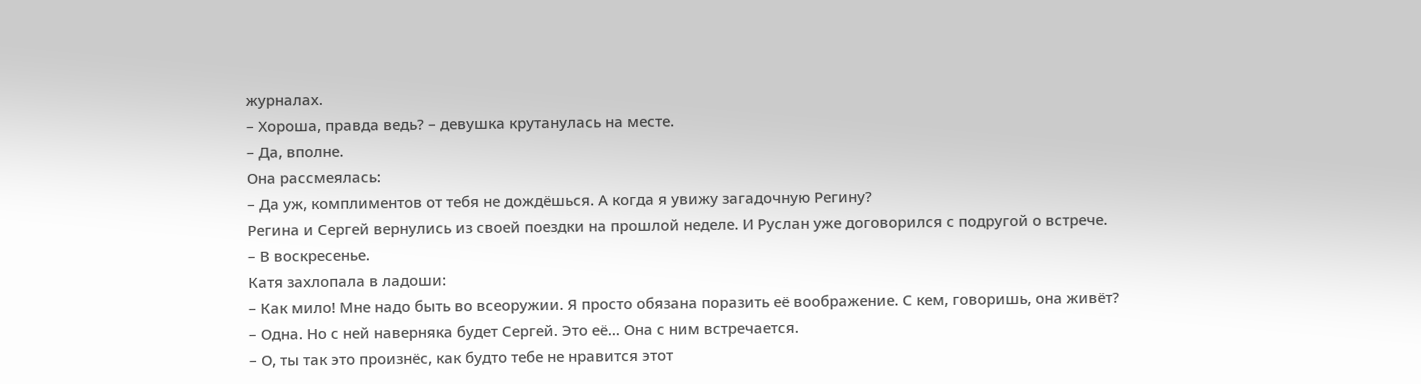журналах.
– Хороша, правда ведь? – девушка крутанулась на месте.
– Да, вполне.
Она рассмеялась:
– Да уж, комплиментов от тебя не дождёшься. А когда я увижу загадочную Регину?
Регина и Сергей вернулись из своей поездки на прошлой неделе. И Руслан уже договорился с подругой о встрече.
– В воскресенье.
Катя захлопала в ладоши:
– Как мило! Мне надо быть во всеоружии. Я просто обязана поразить её воображение. С кем, говоришь, она живёт?
– Одна. Но с ней наверняка будет Сергей. Это её... Она с ним встречается.
– О, ты так это произнёс, как будто тебе не нравится этот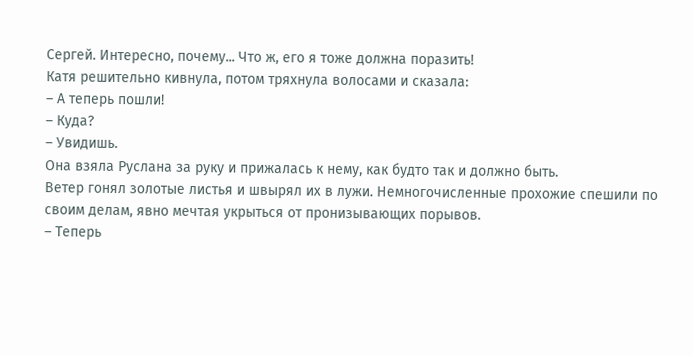Сергей. Интересно, почему... Что ж, его я тоже должна поразить!
Катя решительно кивнула, потом тряхнула волосами и сказала:
– А теперь пошли!
– Куда?
– Увидишь.
Она взяла Руслана за руку и прижалась к нему, как будто так и должно быть.
Ветер гонял золотые листья и швырял их в лужи. Немногочисленные прохожие спешили по своим делам, явно мечтая укрыться от пронизывающих порывов.
– Теперь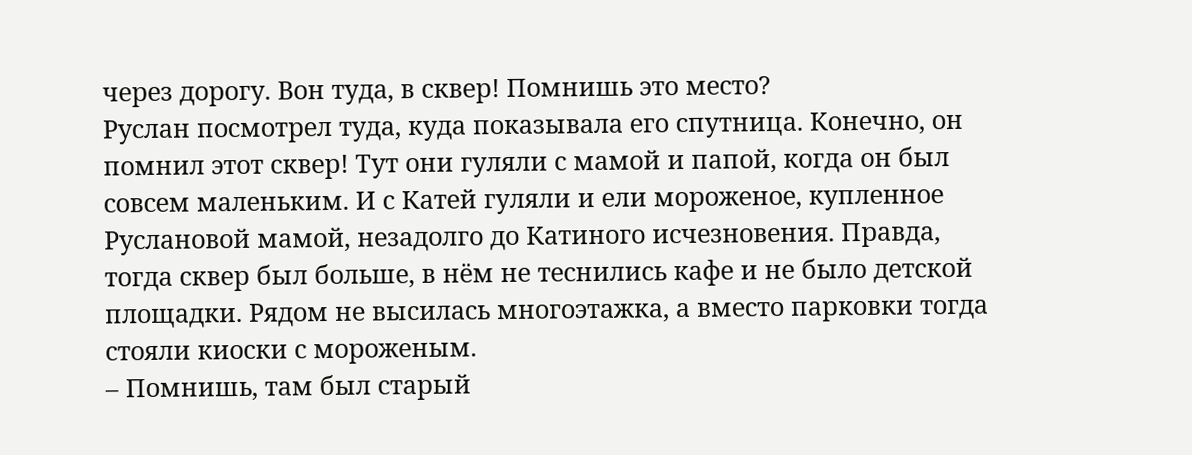через дорогу. Вон туда, в сквер! Помнишь это место?
Руслан посмотрел туда, куда показывала его спутница. Конечно, он помнил этот сквер! Тут они гуляли с мамой и папой, когда он был совсем маленьким. И с Катей гуляли и ели мороженое, купленное Руслановой мамой, незадолго до Катиного исчезновения. Правда, тогда сквер был больше, в нём не теснились кафе и не было детской площадки. Рядом не высилась многоэтажка, а вместо парковки тогда стояли киоски с мороженым.
– Помнишь, там был старый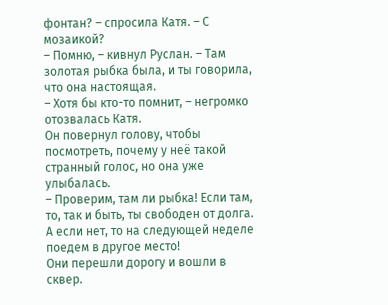фонтан? – спросила Катя. – С мозаикой?
– Помню, – кивнул Руслан. – Там золотая рыбка была, и ты говорила, что она настоящая.
– Хотя бы кто-то помнит, – негромко отозвалась Катя.
Он повернул голову, чтобы посмотреть, почему у неё такой странный голос, но она уже улыбалась.
– Проверим, там ли рыбка! Если там, то, так и быть, ты свободен от долга. А если нет, то на следующей неделе поедем в другое место!
Они перешли дорогу и вошли в сквер.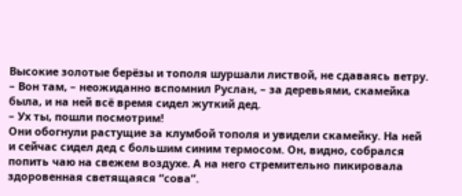Высокие золотые берёзы и тополя шуршали листвой, не сдаваясь ветру.
– Вон там, – неожиданно вспомнил Руслан, – за деревьями, скамейка была, и на ней всё время сидел жуткий дед.
– Ух ты, пошли посмотрим!
Они обогнули растущие за клумбой тополя и увидели скамейку. На ней и сейчас сидел дед с большим синим термосом. Он, видно, собрался попить чаю на свежем воздухе. А на него стремительно пикировала здоровенная светящаяся “сова”.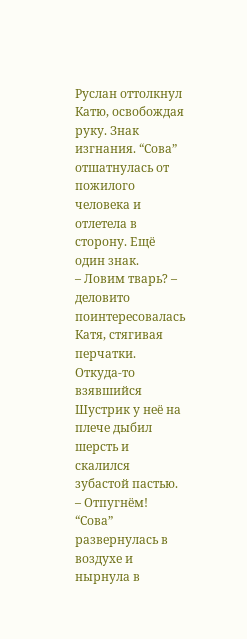Руслан оттолкнул Катю, освобождая руку. Знак изгнания. “Сова” отшатнулась от пожилого человека и отлетела в сторону. Ещё один знак.
– Ловим тварь? – деловито поинтересовалась Катя, стягивая перчатки.
Откуда-то взявшийся Шустрик у неё на плече дыбил шерсть и скалился зубастой пастью.
– Отпугнём!
“Сова” развернулась в воздухе и нырнула в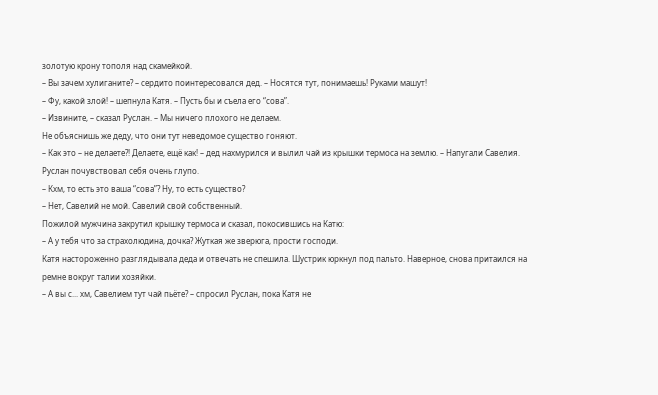золотую крону тополя над скамейкой.
– Вы зачем хулиганите? – сердито поинтересовался дед. – Носятся тут, понимаешь! Руками машут!
– Фу, какой злой! – шепнула Катя. – Пусть бы и съела его “сова”.
– Извините, – сказал Руслан. – Мы ничего плохого не делаем.
Не объяснишь же деду, что они тут неведомое существо гоняют.
– Как это – не делаете?! Делаете, ещё как! – дед нахмурился и вылил чай из крышки термоса на землю. – Напугали Савелия.
Руслан почувствовал себя очень глупо.
– Кхм, то есть это ваша “сова”? Ну, то есть существо?
– Нет, Савелий не мой. Савелий свой собственный.
Пожилой мужчина закрутил крышку термоса и сказал, покосившись на Катю:
– А у тебя что за страхолюдина, дочка? Жуткая же зверюга, прости господи.
Катя настороженно разглядывала деда и отвечать не спешила. Шустрик юркнул под пальто. Наверное, снова притаился на ремне вокруг талии хозяйки.
– А вы с... хм, Савелием тут чай пьёте? – спросил Руслан, пока Катя не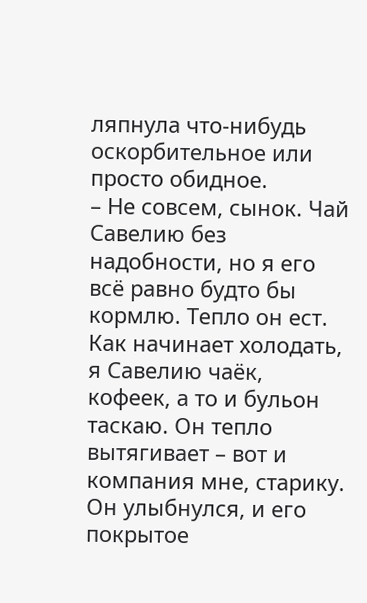ляпнула что-нибудь оскорбительное или просто обидное.
– Не совсем, сынок. Чай Савелию без надобности, но я его всё равно будто бы кормлю. Тепло он ест. Как начинает холодать, я Савелию чаёк, кофеек, а то и бульон таскаю. Он тепло вытягивает – вот и компания мне, старику.
Он улыбнулся, и его покрытое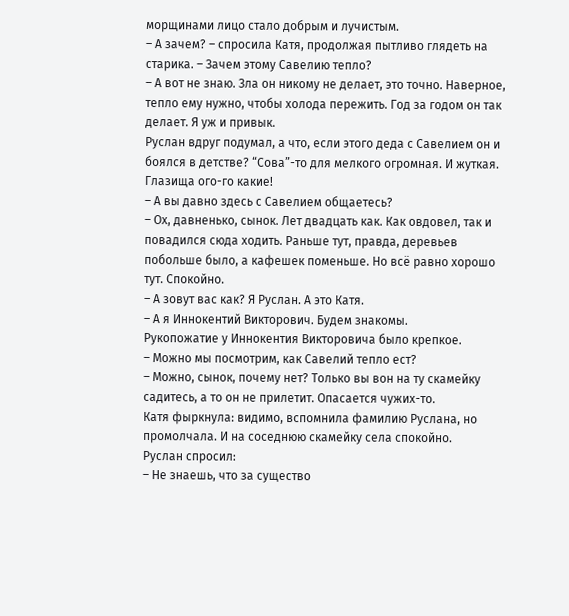морщинами лицо стало добрым и лучистым.
– А зачем? – спросила Катя, продолжая пытливо глядеть на старика. – Зачем этому Савелию тепло?
– А вот не знаю. Зла он никому не делает, это точно. Наверное, тепло ему нужно, чтобы холода пережить. Год за годом он так делает. Я уж и привык.
Руслан вдруг подумал, а что, если этого деда с Савелием он и боялся в детстве? “Сова”-то для мелкого огромная. И жуткая. Глазища ого-го какие!
– А вы давно здесь с Савелием общаетесь?
– Ох, давненько, сынок. Лет двадцать как. Как овдовел, так и повадился сюда ходить. Раньше тут, правда, деревьев побольше было, а кафешек поменьше. Но всё равно хорошо тут. Спокойно.
– А зовут вас как? Я Руслан. А это Катя.
– А я Иннокентий Викторович. Будем знакомы.
Рукопожатие у Иннокентия Викторовича было крепкое.
– Можно мы посмотрим, как Савелий тепло ест?
– Можно, сынок, почему нет? Только вы вон на ту скамейку садитесь, а то он не прилетит. Опасается чужих-то.
Катя фыркнула: видимо, вспомнила фамилию Руслана, но промолчала. И на соседнюю скамейку села спокойно.
Руслан спросил:
– Не знаешь, что за существо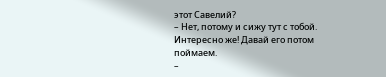этот Савелий?
– Нет, потому и сижу тут с тобой. Интересно же! Давай его потом поймаем.
–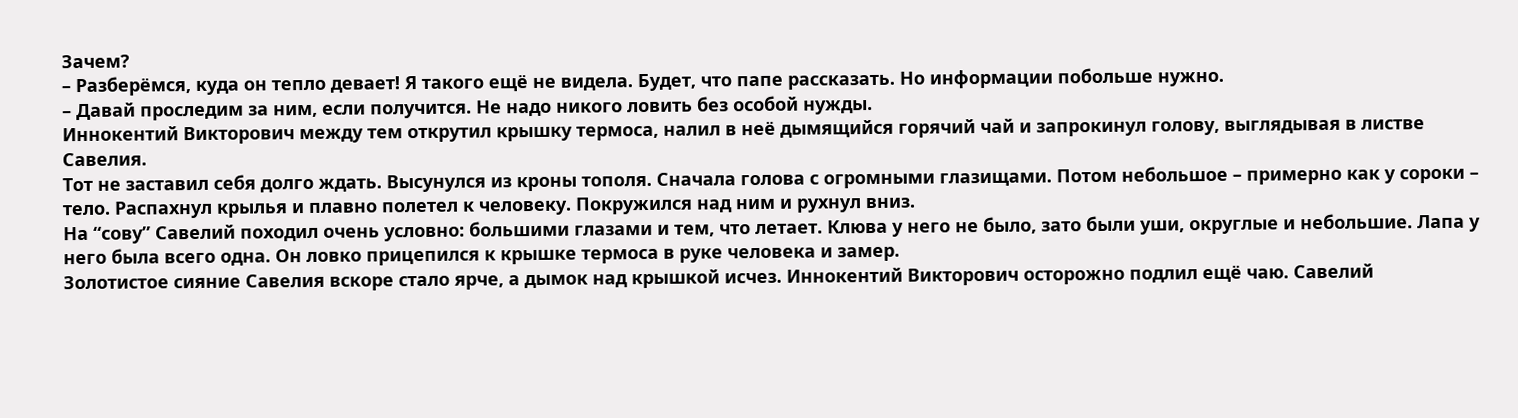Зачем?
– Разберёмся, куда он тепло девает! Я такого ещё не видела. Будет, что папе рассказать. Но информации побольше нужно.
– Давай проследим за ним, если получится. Не надо никого ловить без особой нужды.
Иннокентий Викторович между тем открутил крышку термоса, налил в неё дымящийся горячий чай и запрокинул голову, выглядывая в листве Савелия.
Тот не заставил себя долго ждать. Высунулся из кроны тополя. Сначала голова с огромными глазищами. Потом небольшое – примерно как у сороки – тело. Распахнул крылья и плавно полетел к человеку. Покружился над ним и рухнул вниз.
На “сову” Савелий походил очень условно: большими глазами и тем, что летает. Клюва у него не было, зато были уши, округлые и небольшие. Лапа у него была всего одна. Он ловко прицепился к крышке термоса в руке человека и замер.
Золотистое сияние Савелия вскоре стало ярче, а дымок над крышкой исчез. Иннокентий Викторович осторожно подлил ещё чаю. Савелий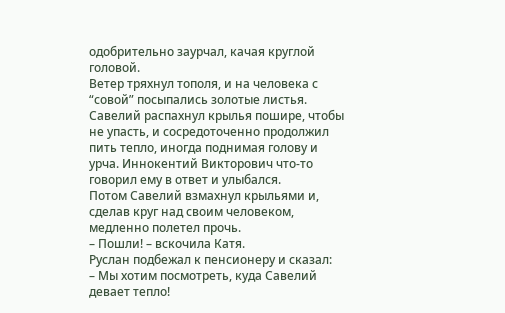одобрительно заурчал, качая круглой головой.
Ветер тряхнул тополя, и на человека с “совой” посыпались золотые листья. Савелий распахнул крылья пошире, чтобы не упасть, и сосредоточенно продолжил пить тепло, иногда поднимая голову и урча. Иннокентий Викторович что-то говорил ему в ответ и улыбался.
Потом Савелий взмахнул крыльями и, сделав круг над своим человеком, медленно полетел прочь.
– Пошли! – вскочила Катя.
Руслан подбежал к пенсионеру и сказал:
– Мы хотим посмотреть, куда Савелий девает тепло!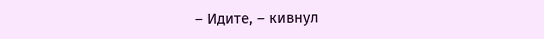– Идите, – кивнул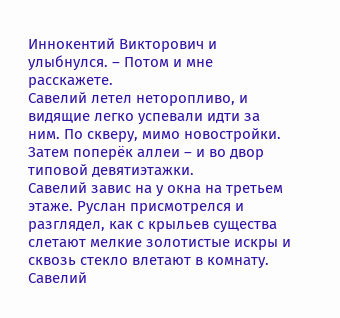Иннокентий Викторович и улыбнулся. – Потом и мне расскажете.
Савелий летел неторопливо, и видящие легко успевали идти за ним. По скверу, мимо новостройки. Затем поперёк аллеи – и во двор типовой девятиэтажки.
Савелий завис на у окна на третьем этаже. Руслан присмотрелся и разглядел, как с крыльев существа слетают мелкие золотистые искры и сквозь стекло влетают в комнату.
Савелий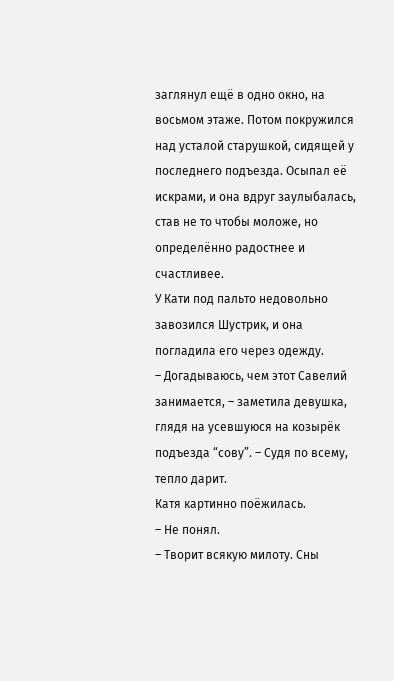заглянул ещё в одно окно, на восьмом этаже. Потом покружился над усталой старушкой, сидящей у последнего подъезда. Осыпал её искрами, и она вдруг заулыбалась, став не то чтобы моложе, но определённо радостнее и счастливее.
У Кати под пальто недовольно завозился Шустрик, и она погладила его через одежду.
– Догадываюсь, чем этот Савелий занимается, – заметила девушка, глядя на усевшуюся на козырёк подъезда “сову”. – Судя по всему, тепло дарит.
Катя картинно поёжилась.
– Не понял.
– Творит всякую милоту. Сны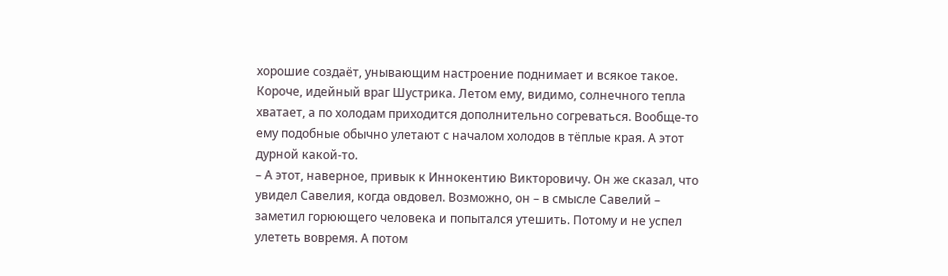хорошие создаёт, унывающим настроение поднимает и всякое такое. Короче, идейный враг Шустрика. Летом ему, видимо, солнечного тепла хватает, а по холодам приходится дополнительно согреваться. Вообще-то ему подобные обычно улетают с началом холодов в тёплые края. А этот дурной какой-то.
– А этот, наверное, привык к Иннокентию Викторовичу. Он же сказал, что увидел Савелия, когда овдовел. Возможно, он – в смысле Савелий – заметил горюющего человека и попытался утешить. Потому и не успел улететь вовремя. А потом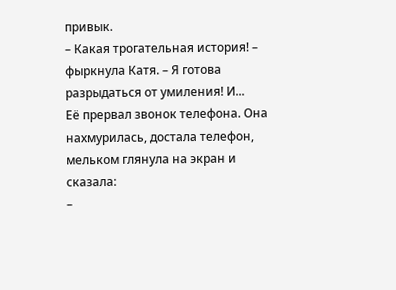привык.
– Какая трогательная история! – фыркнула Катя. – Я готова разрыдаться от умиления! И...
Её прервал звонок телефона. Она нахмурилась, достала телефон, мельком глянула на экран и сказала:
–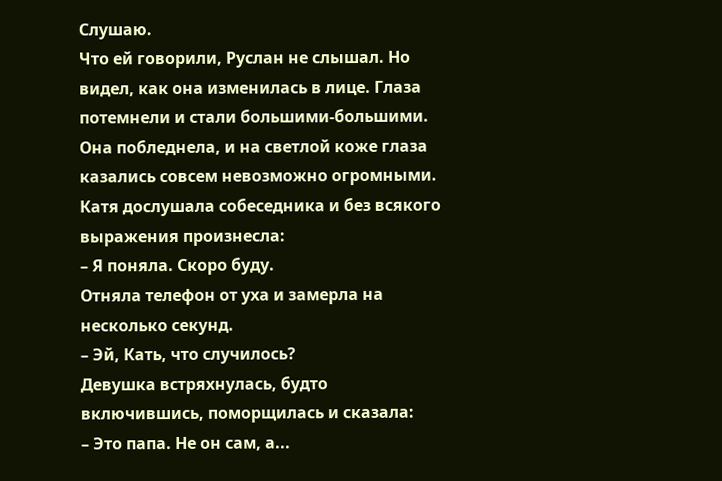Слушаю.
Что ей говорили, Руслан не слышал. Но видел, как она изменилась в лице. Глаза потемнели и стали большими-большими. Она побледнела, и на светлой коже глаза казались совсем невозможно огромными.
Катя дослушала собеседника и без всякого выражения произнесла:
– Я поняла. Скоро буду.
Отняла телефон от уха и замерла на несколько секунд.
– Эй, Кать, что случилось?
Девушка встряхнулась, будто включившись, поморщилась и сказала:
– Это папа. Не он сам, а...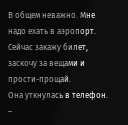В общем неважно. Мне надо ехать в аэропорт. Сейчас закажу билет, заскочу за вещами и прости-прощай.
Она уткнулась в телефон.
–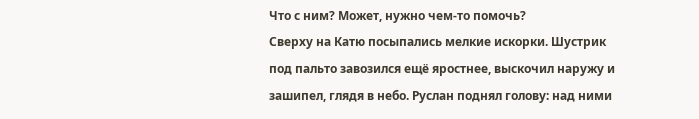Что с ним? Может, нужно чем-то помочь?
Сверху на Катю посыпались мелкие искорки. Шустрик под пальто завозился ещё яростнее, выскочил наружу и зашипел, глядя в небо. Руслан поднял голову: над ними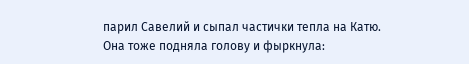парил Савелий и сыпал частички тепла на Катю.
Она тоже подняла голову и фыркнула: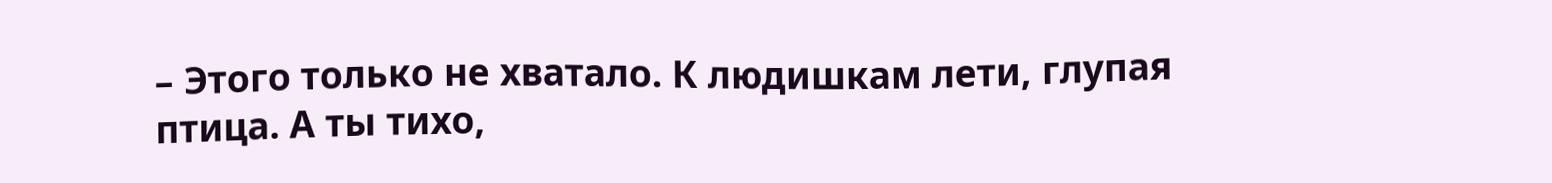– Этого только не хватало. К людишкам лети, глупая птица. А ты тихо,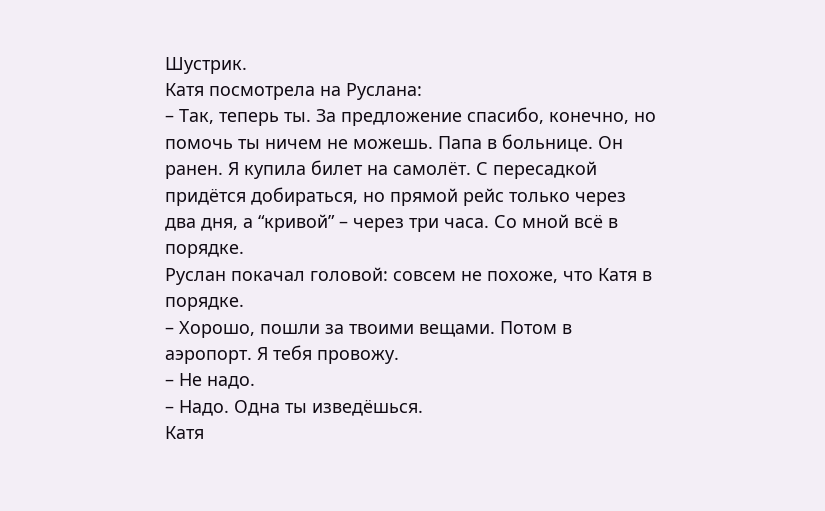Шустрик.
Катя посмотрела на Руслана:
– Так, теперь ты. За предложение спасибо, конечно, но помочь ты ничем не можешь. Папа в больнице. Он ранен. Я купила билет на самолёт. С пересадкой придётся добираться, но прямой рейс только через два дня, а “кривой” – через три часа. Со мной всё в порядке.
Руслан покачал головой: совсем не похоже, что Катя в порядке.
– Хорошо, пошли за твоими вещами. Потом в аэропорт. Я тебя провожу.
– Не надо.
– Надо. Одна ты изведёшься.
Катя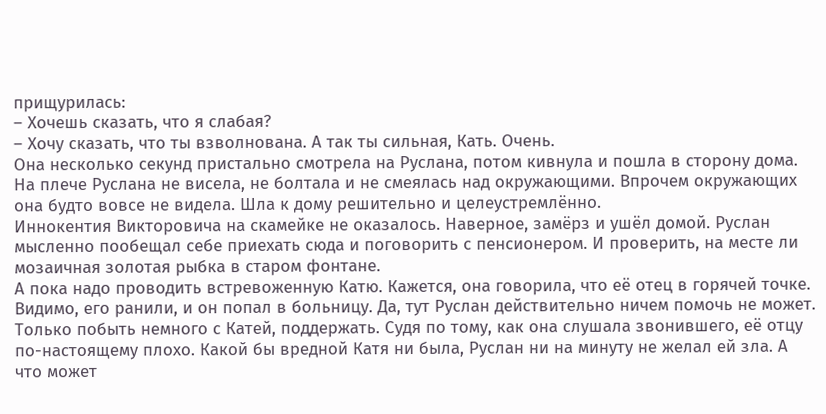прищурилась:
– Хочешь сказать, что я слабая?
– Хочу сказать, что ты взволнована. А так ты сильная, Кать. Очень.
Она несколько секунд пристально смотрела на Руслана, потом кивнула и пошла в сторону дома. На плече Руслана не висела, не болтала и не смеялась над окружающими. Впрочем окружающих она будто вовсе не видела. Шла к дому решительно и целеустремлённо.
Иннокентия Викторовича на скамейке не оказалось. Наверное, замёрз и ушёл домой. Руслан мысленно пообещал себе приехать сюда и поговорить с пенсионером. И проверить, на месте ли мозаичная золотая рыбка в старом фонтане.
А пока надо проводить встревоженную Катю. Кажется, она говорила, что её отец в горячей точке. Видимо, его ранили, и он попал в больницу. Да, тут Руслан действительно ничем помочь не может. Только побыть немного с Катей, поддержать. Судя по тому, как она слушала звонившего, её отцу по-настоящему плохо. Какой бы вредной Катя ни была, Руслан ни на минуту не желал ей зла. А что может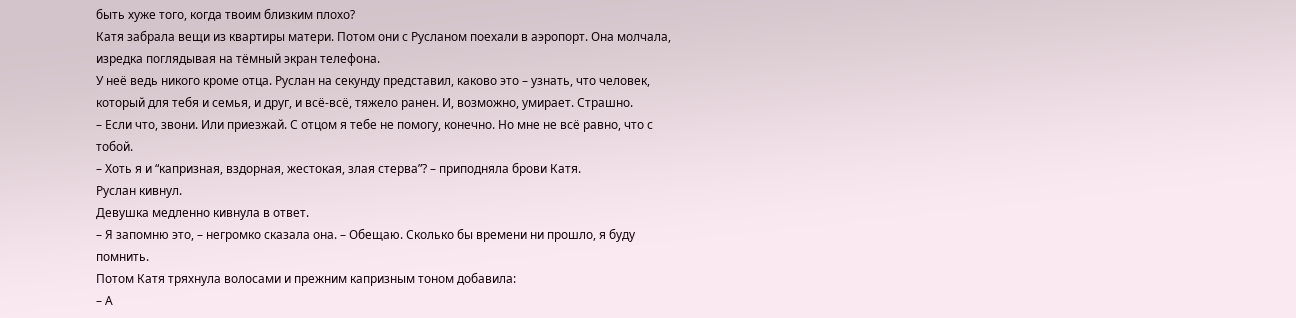быть хуже того, когда твоим близким плохо?
Катя забрала вещи из квартиры матери. Потом они с Русланом поехали в аэропорт. Она молчала, изредка поглядывая на тёмный экран телефона.
У неё ведь никого кроме отца. Руслан на секунду представил, каково это – узнать, что человек, который для тебя и семья, и друг, и всё-всё, тяжело ранен. И, возможно, умирает. Страшно.
– Если что, звони. Или приезжай. С отцом я тебе не помогу, конечно. Но мне не всё равно, что с тобой.
– Хоть я и “капризная, вздорная, жестокая, злая стерва”? – приподняла брови Катя.
Руслан кивнул.
Девушка медленно кивнула в ответ.
– Я запомню это, – негромко сказала она. – Обещаю. Сколько бы времени ни прошло, я буду помнить.
Потом Катя тряхнула волосами и прежним капризным тоном добавила:
– А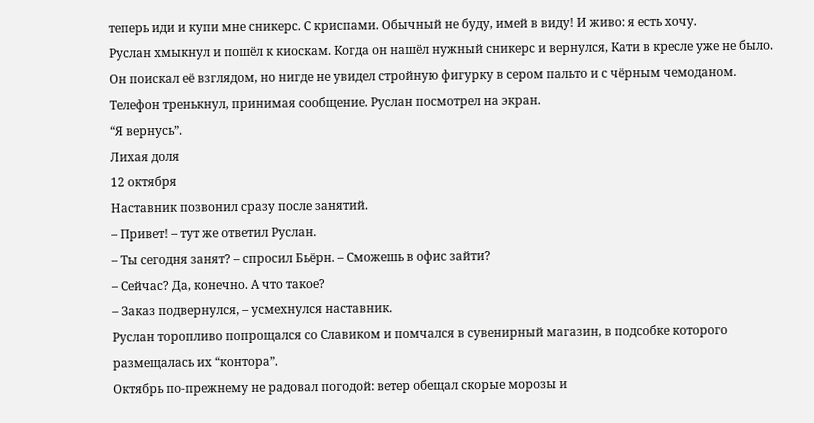теперь иди и купи мне сникерс. С криспами. Обычный не буду, имей в виду! И живо: я есть хочу.
Руслан хмыкнул и пошёл к киоскам. Когда он нашёл нужный сникерс и вернулся, Кати в кресле уже не было. Он поискал её взглядом, но нигде не увидел стройную фигурку в сером пальто и с чёрным чемоданом.
Телефон тренькнул, принимая сообщение. Руслан посмотрел на экран.
“Я вернусь”.
Лихая доля
12 октября
Наставник позвонил сразу после занятий.
– Привет! – тут же ответил Руслан.
– Ты сегодня занят? – спросил Бьёрн. – Сможешь в офис зайти?
– Сейчас? Да, конечно. А что такое?
– Заказ подвернулся, – усмехнулся наставник.
Руслан торопливо попрощался со Славиком и помчался в сувенирный магазин, в подсобке которого размещалась их “контора”.
Октябрь по-прежнему не радовал погодой: ветер обещал скорые морозы и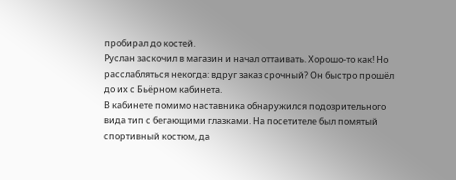пробирал до костей.
Руслан заскочил в магазин и начал оттаивать. Хорошо-то как! Но расслабляться некогда: вдруг заказ срочный? Он быстро прошёл до их с Бьёрном кабинета.
В кабинете помимо наставника обнаружился подозрительного вида тип с бегающими глазками. На посетителе был помятый спортивный костюм, да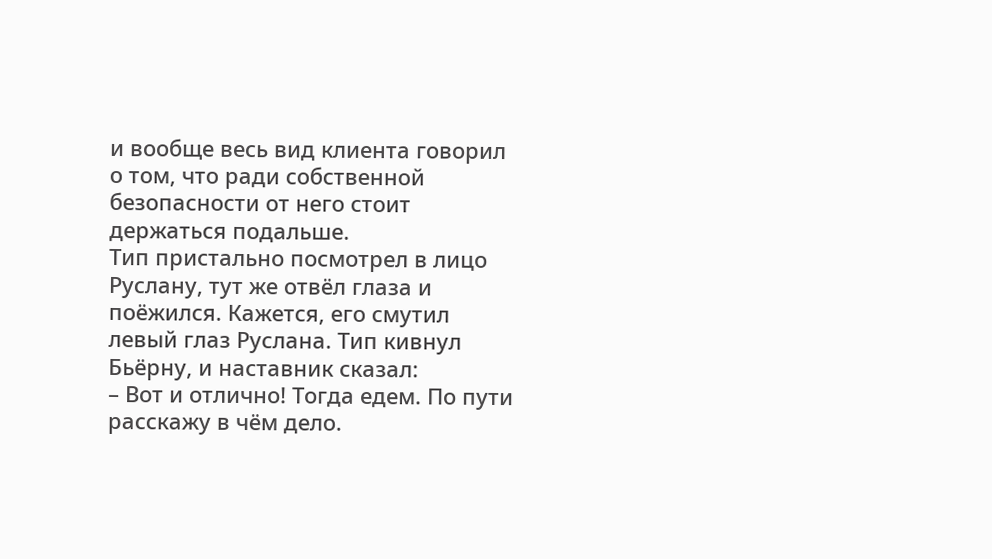и вообще весь вид клиента говорил о том, что ради собственной безопасности от него стоит держаться подальше.
Тип пристально посмотрел в лицо Руслану, тут же отвёл глаза и поёжился. Кажется, его смутил левый глаз Руслана. Тип кивнул Бьёрну, и наставник сказал:
– Вот и отлично! Тогда едем. По пути расскажу в чём дело.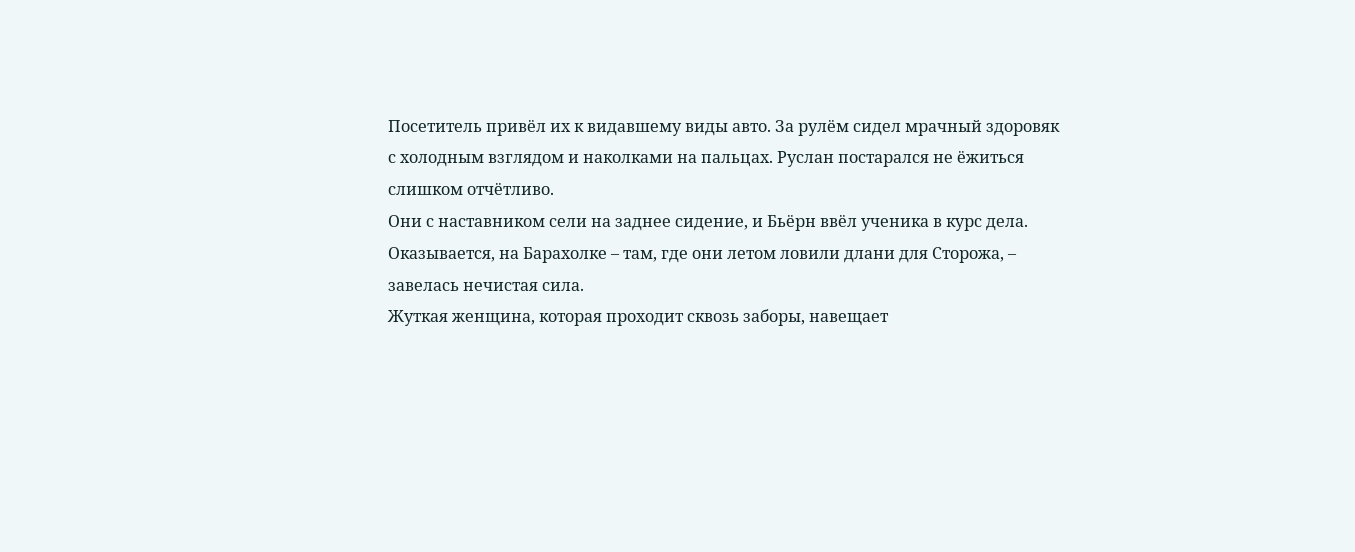Посетитель привёл их к видавшему виды авто. За рулём сидел мрачный здоровяк с холодным взглядом и наколками на пальцах. Руслан постарался не ёжиться слишком отчётливо.
Они с наставником сели на заднее сидение, и Бьёрн ввёл ученика в курс дела. Оказывается, на Барахолке – там, где они летом ловили длани для Сторожа, – завелась нечистая сила.
Жуткая женщина, которая проходит сквозь заборы, навещает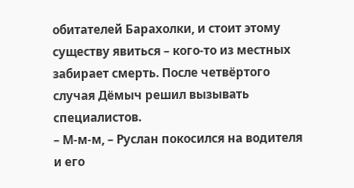обитателей Барахолки, и стоит этому существу явиться – кого-то из местных забирает смерть. После четвёртого случая Дёмыч решил вызывать специалистов.
– М-м-м, – Руслан покосился на водителя и его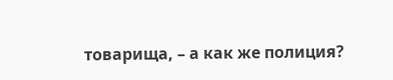товарища, – а как же полиция?